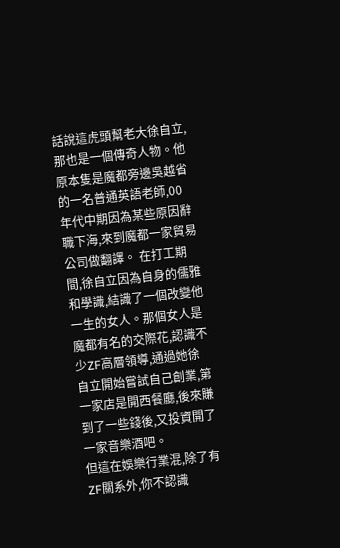話說這虎頭幫老大徐自立,那也是一個傳奇人物。他原本隻是魔都旁邊吳越省的一名普通英語老師,00年代中期因為某些原因辭職下海,來到魔都一家貿易公司做翻譯。 在打工期間,徐自立因為自身的儒雅和學識,結識了一個改變他一生的女人。那個女人是魔都有名的交際花,認識不少ZF高層領導,通過她徐自立開始嘗試自己創業,第一家店是開西餐廳,後來賺到了一些錢後,又投資開了一家音樂酒吧。
但這在娛樂行業混,除了有ZF關系外,你不認識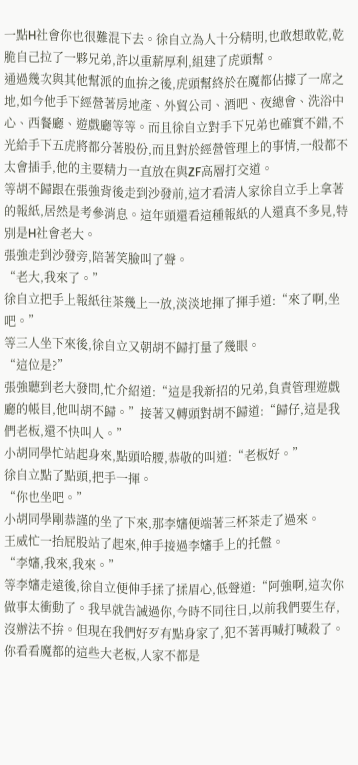一點H社會你也很難混下去。徐自立為人十分精明,也敢想敢乾,乾脆自己拉了一夥兄弟,許以重薪厚利,組建了虎頭幫。
通過幾次與其他幫派的血拚之後,虎頭幫終於在魔都佔據了一席之地,如今他手下經營著房地產、外貿公司、酒吧、夜總會、洗浴中心、西餐廳、遊戲廳等等。而且徐自立對手下兄弟也確實不錯,不光給手下五虎將都分著股份,而且對於經營管理上的事情,一般都不太會插手,他的主要精力一直放在與ZF高層打交道。
等胡不歸跟在張強背後走到沙發前,這才看清人家徐自立手上拿著的報紙,居然是考參消息。這年頭還看這種報紙的人還真不多見,特別是H社會老大。
張強走到沙發旁,陪著笑臉叫了聲。
“老大,我來了。”
徐自立把手上報紙往茶幾上一放,淡淡地揮了揮手道:“來了啊,坐吧。”
等三人坐下來後,徐自立又朝胡不歸打量了幾眼。
“這位是?”
張強聽到老大發問,忙介紹道:“這是我新招的兄弟,負責管理遊戲廳的帳目,他叫胡不歸。”接著又轉頭對胡不歸道:“歸仔,這是我們老板,還不快叫人。”
小胡同學忙站起身來,點頭哈腰,恭敬的叫道:“老板好。”
徐自立點了點頭,把手一揮。
“你也坐吧。”
小胡同學剛恭謹的坐了下來,那李嬸便端著三杯茶走了過來。
王威忙一抬屁股站了起來,伸手接過李嬸手上的托盤。
“李嬸,我來,我來。”
等李嬸走遠後,徐自立便伸手揉了揉眉心,低聲道:“阿強啊,這次你做事太衝動了。我早就告誡過你,今時不同往日,以前我們要生存,沒辦法不拚。但現在我們好歹有點身家了,犯不著再喊打喊殺了。你看看魔都的這些大老板,人家不都是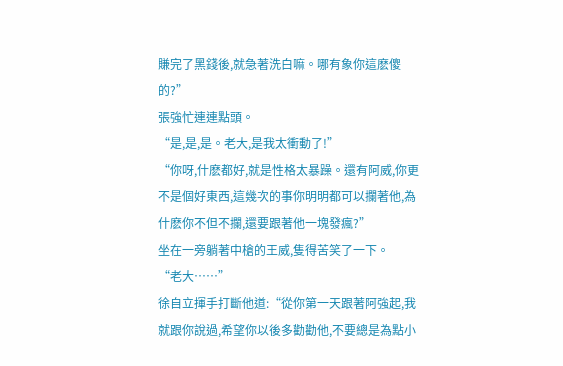賺完了黑錢後,就急著洗白嘛。哪有象你這麽傻的?”
張強忙連連點頭。
“是,是,是。老大,是我太衝動了!”
“你呀,什麽都好,就是性格太暴躁。還有阿威,你更不是個好東西,這幾次的事你明明都可以攔著他,為什麽你不但不攔,還要跟著他一塊發瘋?”
坐在一旁躺著中槍的王威,隻得苦笑了一下。
“老大……”
徐自立揮手打斷他道:“從你第一天跟著阿強起,我就跟你說過,希望你以後多勸勸他,不要總是為點小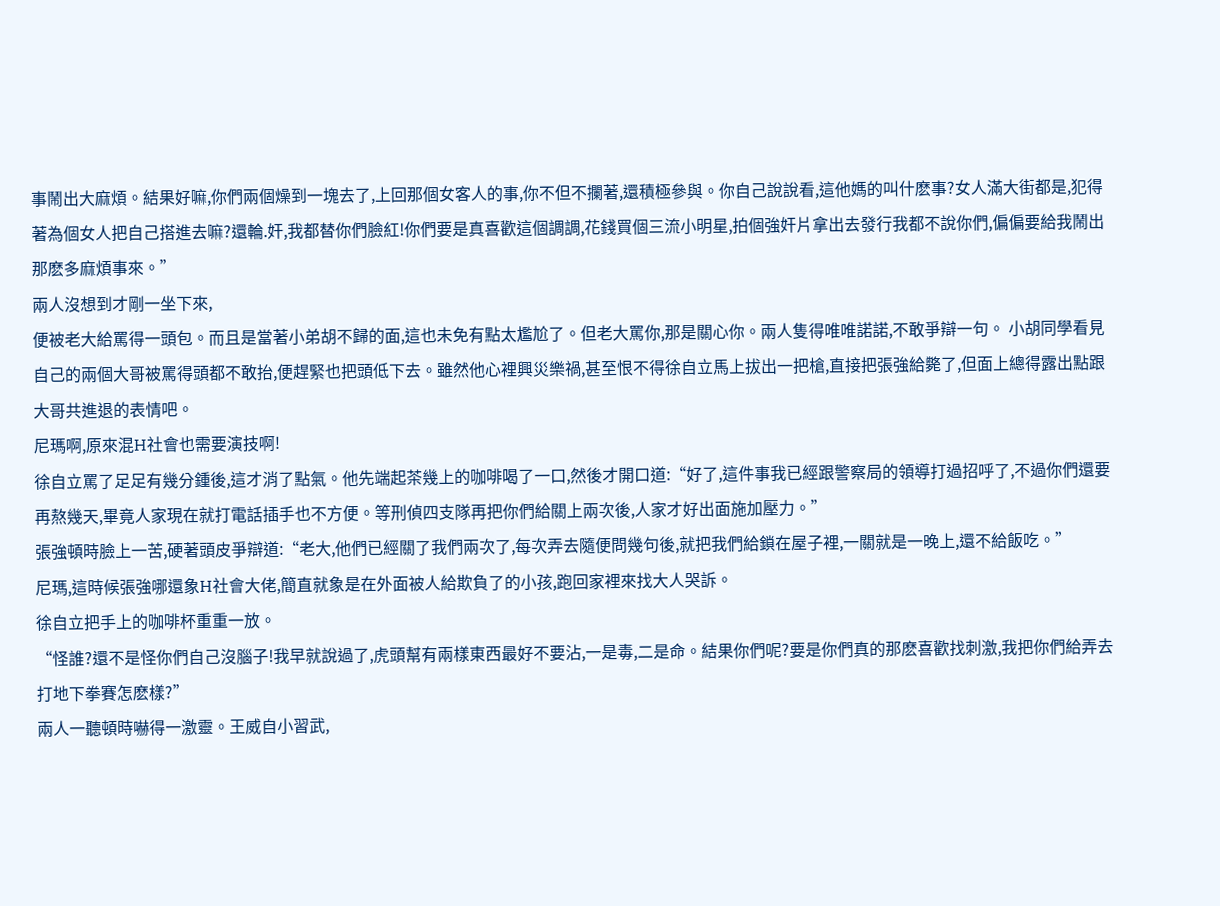事鬧出大麻煩。結果好嘛,你們兩個燥到一塊去了,上回那個女客人的事,你不但不攔著,還積極參與。你自己說說看,這他媽的叫什麽事?女人滿大街都是,犯得著為個女人把自己搭進去嘛?還輪.奸,我都替你們臉紅!你們要是真喜歡這個調調,花錢買個三流小明星,拍個強奸片拿出去發行我都不說你們,偏偏要給我鬧出那麽多麻煩事來。”
兩人沒想到才剛一坐下來,
便被老大給罵得一頭包。而且是當著小弟胡不歸的面,這也未免有點太尷尬了。但老大罵你,那是關心你。兩人隻得唯唯諾諾,不敢爭辯一句。 小胡同學看見自己的兩個大哥被罵得頭都不敢抬,便趕緊也把頭低下去。雖然他心裡興災樂禍,甚至恨不得徐自立馬上拔出一把槍,直接把張強給斃了,但面上總得露出點跟大哥共進退的表情吧。
尼瑪啊,原來混H社會也需要演技啊!
徐自立罵了足足有幾分鍾後,這才消了點氣。他先端起茶幾上的咖啡喝了一口,然後才開口道:“好了,這件事我已經跟警察局的領導打過招呼了,不過你們還要再熬幾天,畢竟人家現在就打電話插手也不方便。等刑偵四支隊再把你們給關上兩次後,人家才好出面施加壓力。”
張強頓時臉上一苦,硬著頭皮爭辯道:“老大,他們已經關了我們兩次了,每次弄去隨便問幾句後,就把我們給鎖在屋子裡,一關就是一晚上,還不給飯吃。”
尼瑪,這時候張強哪還象H社會大佬,簡直就象是在外面被人給欺負了的小孩,跑回家裡來找大人哭訴。
徐自立把手上的咖啡杯重重一放。
“怪誰?還不是怪你們自己沒腦子!我早就說過了,虎頭幫有兩樣東西最好不要沾,一是毒,二是命。結果你們呢?要是你們真的那麽喜歡找刺激,我把你們給弄去打地下拳賽怎麽樣?”
兩人一聽頓時嚇得一激靈。王威自小習武,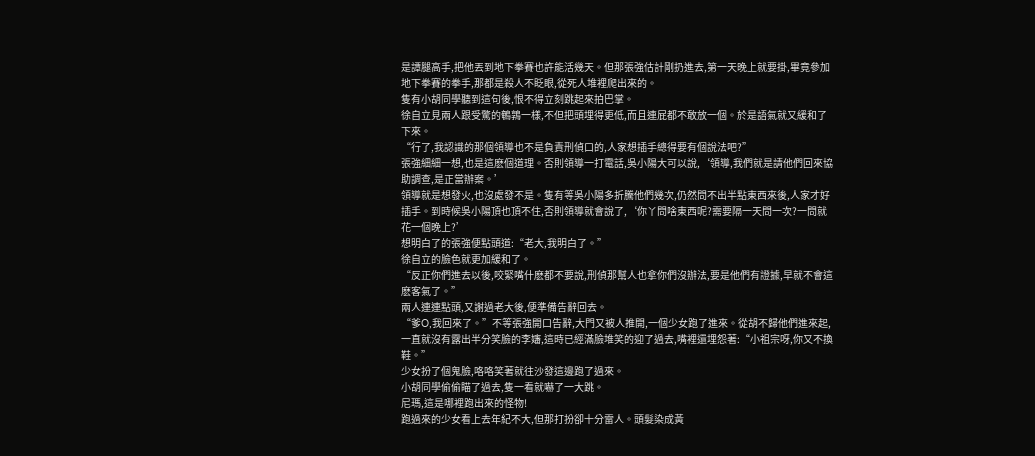是譚腿高手,把他丟到地下拳賽也許能活幾天。但那張強估計剛扔進去,第一天晚上就要掛,畢竟參加地下拳賽的拳手,那都是殺人不眨眼,從死人堆裡爬出來的。
隻有小胡同學聽到這句後,恨不得立刻跳起來拍巴掌。
徐自立見兩人跟受驚的鵪鶉一樣,不但把頭埋得更低,而且連屁都不敢放一個。於是語氣就又緩和了下來。
“行了,我認識的那個領導也不是負責刑偵口的,人家想插手總得要有個說法吧?”
張強細細一想,也是這麽個道理。否則領導一打電話,吳小陽大可以說,‘領導,我們就是請他們回來協助調查,是正當辦案。’
領導就是想發火,也沒處發不是。隻有等吳小陽多折騰他們幾次,仍然問不出半點東西來後,人家才好插手。到時候吳小陽頂也頂不住,否則領導就會說了,‘你丫問啥東西呢?需要隔一天問一次?一問就花一個晚上?’
想明白了的張強便點頭道:“老大,我明白了。”
徐自立的臉色就更加緩和了。
“反正你們進去以後,咬緊嘴什麽都不要說,刑偵那幫人也拿你們沒辦法,要是他們有證據,早就不會這麽客氣了。”
兩人連連點頭,又謝過老大後,便準備告辭回去。
“爹O,我回來了。”不等張強開口告辭,大門又被人推開,一個少女跑了進來。從胡不歸他們進來起,一直就沒有露出半分笑臉的李嬸,這時已經滿臉堆笑的迎了過去,嘴裡還埋怨著:“小祖宗呀,你又不換鞋。”
少女扮了個鬼臉,咯咯笑著就往沙發這邊跑了過來。
小胡同學偷偷瞄了過去,隻一看就嚇了一大跳。
尼瑪,這是哪裡跑出來的怪物!
跑過來的少女看上去年紀不大,但那打扮卻十分雷人。頭髮染成黃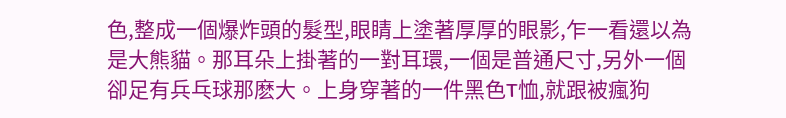色,整成一個爆炸頭的髮型,眼睛上塗著厚厚的眼影,乍一看還以為是大熊貓。那耳朵上掛著的一對耳環,一個是普通尺寸,另外一個卻足有兵乓球那麽大。上身穿著的一件黑色T恤,就跟被瘋狗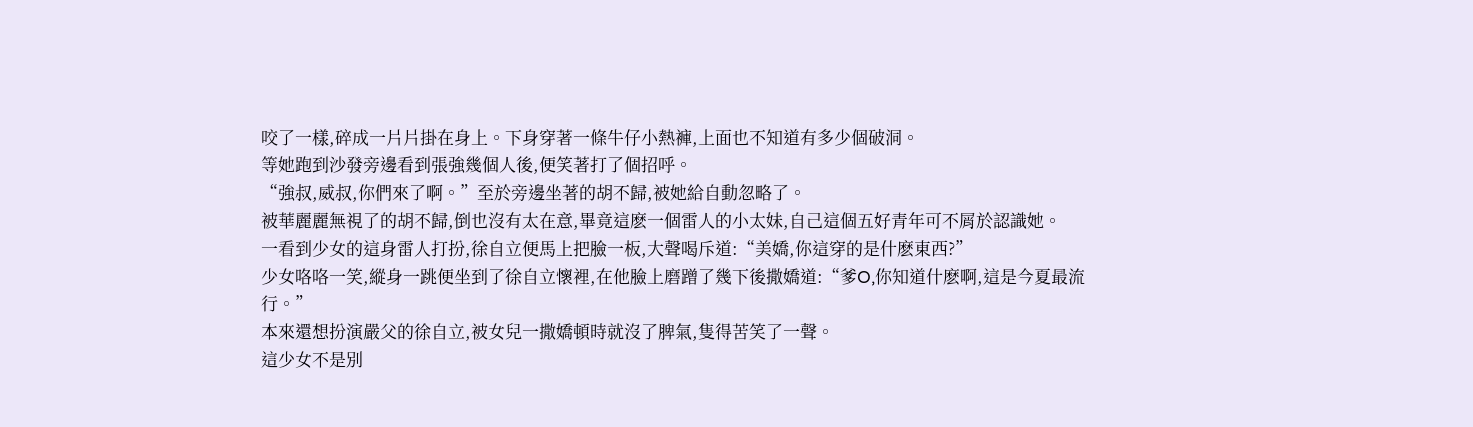咬了一樣,碎成一片片掛在身上。下身穿著一條牛仔小熱褲,上面也不知道有多少個破洞。
等她跑到沙發旁邊看到張強幾個人後,便笑著打了個招呼。
“強叔,威叔,你們來了啊。”至於旁邊坐著的胡不歸,被她給自動忽略了。
被華麗麗無視了的胡不歸,倒也沒有太在意,畢竟這麽一個雷人的小太妹,自己這個五好青年可不屑於認識她。
一看到少女的這身雷人打扮,徐自立便馬上把臉一板,大聲喝斥道:“美嬌,你這穿的是什麽東西?”
少女咯咯一笑,縱身一跳便坐到了徐自立懷裡,在他臉上磨蹭了幾下後撒嬌道:“爹O,你知道什麽啊,這是今夏最流行。”
本來還想扮演嚴父的徐自立,被女兒一撒嬌頓時就沒了脾氣,隻得苦笑了一聲。
這少女不是別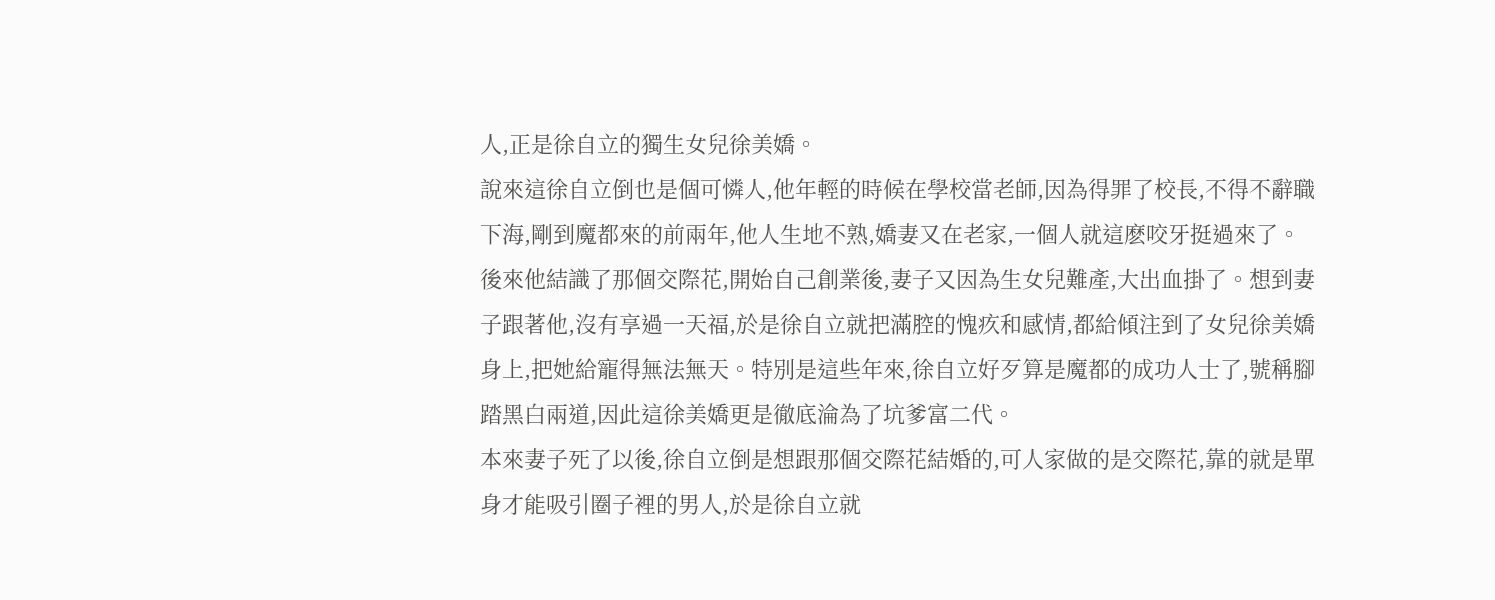人,正是徐自立的獨生女兒徐美嬌。
說來這徐自立倒也是個可憐人,他年輕的時候在學校當老師,因為得罪了校長,不得不辭職下海,剛到魔都來的前兩年,他人生地不熟,嬌妻又在老家,一個人就這麽咬牙挺過來了。
後來他結識了那個交際花,開始自己創業後,妻子又因為生女兒難產,大出血掛了。想到妻子跟著他,沒有享過一天福,於是徐自立就把滿腔的愧疚和感情,都給傾注到了女兒徐美嬌身上,把她給寵得無法無天。特別是這些年來,徐自立好歹算是魔都的成功人士了,號稱腳踏黑白兩道,因此這徐美嬌更是徹底淪為了坑爹富二代。
本來妻子死了以後,徐自立倒是想跟那個交際花結婚的,可人家做的是交際花,靠的就是單身才能吸引圈子裡的男人,於是徐自立就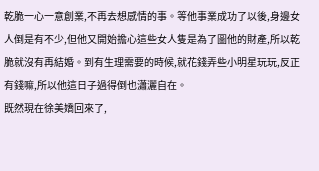乾脆一心一意創業,不再去想感情的事。等他事業成功了以後,身邊女人倒是有不少,但他又開始擔心這些女人隻是為了圖他的財產,所以乾脆就沒有再結婚。到有生理需要的時候,就花錢弄些小明星玩玩,反正有錢嘛,所以他這日子過得倒也瀟灑自在。
既然現在徐美嬌回來了,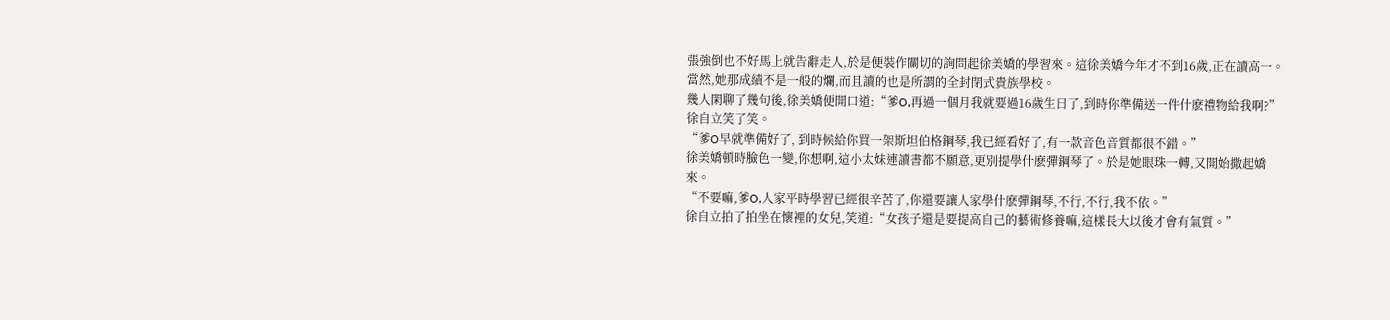張強倒也不好馬上就告辭走人,於是便裝作關切的詢問起徐美嬌的學習來。這徐美嬌今年才不到16歲,正在讀高一。當然,她那成績不是一般的爛,而且讀的也是所謂的全封閉式貴族學校。
幾人閑聊了幾句後,徐美嬌便開口道:“爹O,再過一個月我就要過16歲生日了,到時你準備送一件什麽禮物給我啊?”
徐自立笑了笑。
“爹O早就準備好了, 到時候給你買一架斯坦伯格鋼琴,我已經看好了,有一款音色音質都很不錯。”
徐美嬌頓時臉色一變,你想啊,這小太妹連讀書都不願意,更別提學什麽彈鋼琴了。於是她眼珠一轉,又開始撒起嬌來。
“不要嘛,爹O,人家平時學習已經很辛苦了,你還要讓人家學什麽彈鋼琴,不行,不行,我不依。”
徐自立拍了拍坐在懷裡的女兒,笑道:“女孩子還是要提高自己的藝術修養嘛,這樣長大以後才會有氣質。”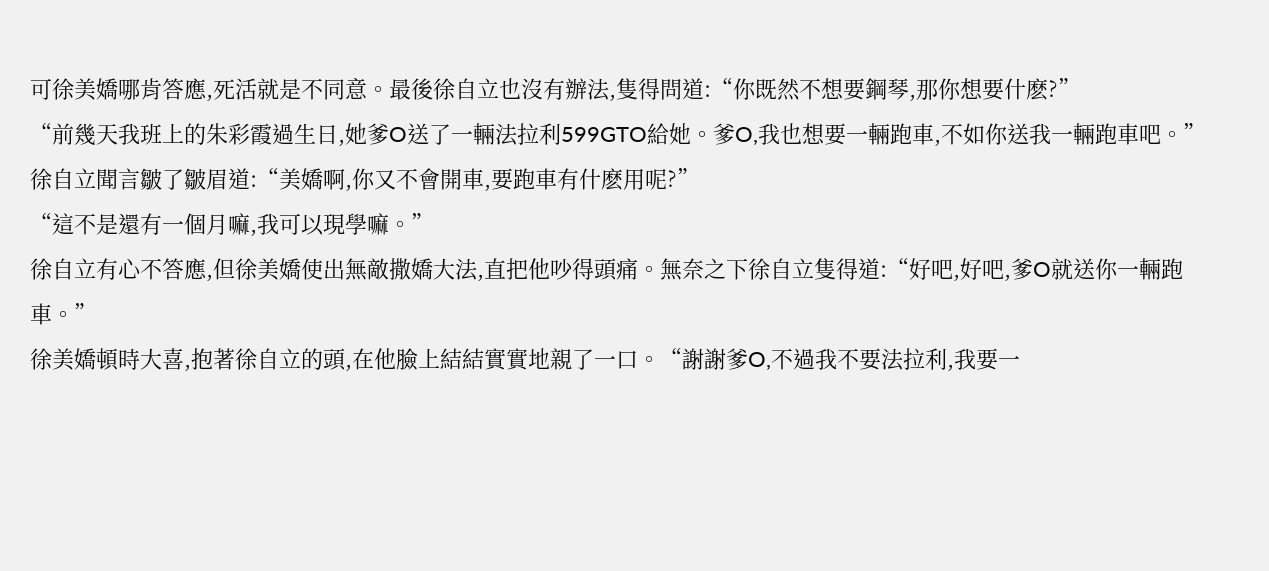可徐美嬌哪肯答應,死活就是不同意。最後徐自立也沒有辦法,隻得問道:“你既然不想要鋼琴,那你想要什麽?”
“前幾天我班上的朱彩霞過生日,她爹O送了一輛法拉利599GTO給她。爹O,我也想要一輛跑車,不如你送我一輛跑車吧。”
徐自立聞言皺了皺眉道:“美嬌啊,你又不會開車,要跑車有什麽用呢?”
“這不是還有一個月嘛,我可以現學嘛。”
徐自立有心不答應,但徐美嬌使出無敵撒嬌大法,直把他吵得頭痛。無奈之下徐自立隻得道:“好吧,好吧,爹O就送你一輛跑車。”
徐美嬌頓時大喜,抱著徐自立的頭,在他臉上結結實實地親了一口。“謝謝爹O,不過我不要法拉利,我要一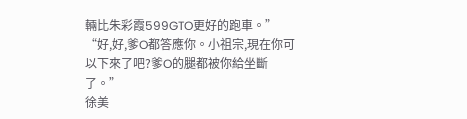輛比朱彩霞599GTO更好的跑車。”
“好,好,爹O都答應你。小祖宗,現在你可以下來了吧?爹O的腿都被你給坐斷了。”
徐美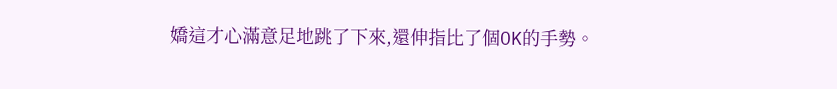嬌這才心滿意足地跳了下來,還伸指比了個OK的手勢。